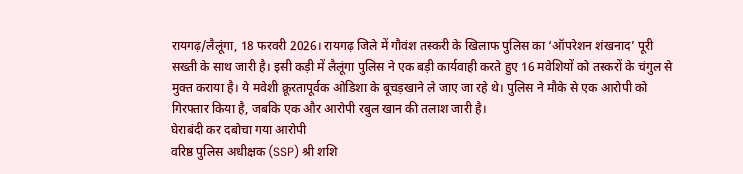रायगढ़/लैलूंगा, 18 फरवरी 2026। रायगढ़ जिले में गौवंश तस्करी के खिलाफ पुलिस का ‘ऑपरेशन शंखनाद’ पूरी सख्ती के साथ जारी है। इसी कड़ी में लैलूंगा पुलिस ने एक बड़ी कार्यवाही करते हुए 16 मवेशियों को तस्करों के चंगुल से मुक्त कराया है। ये मवेशी क्रूरतापूर्वक ओडिशा के बूचड़खाने ले जाए जा रहे थे। पुलिस ने मौके से एक आरोपी को गिरफ्तार किया है, जबकि एक और आरोपी रबुल खान की तलाश जारी है।
घेराबंदी कर दबोचा गया आरोपी
वरिष्ठ पुलिस अधीक्षक (SSP) श्री शशि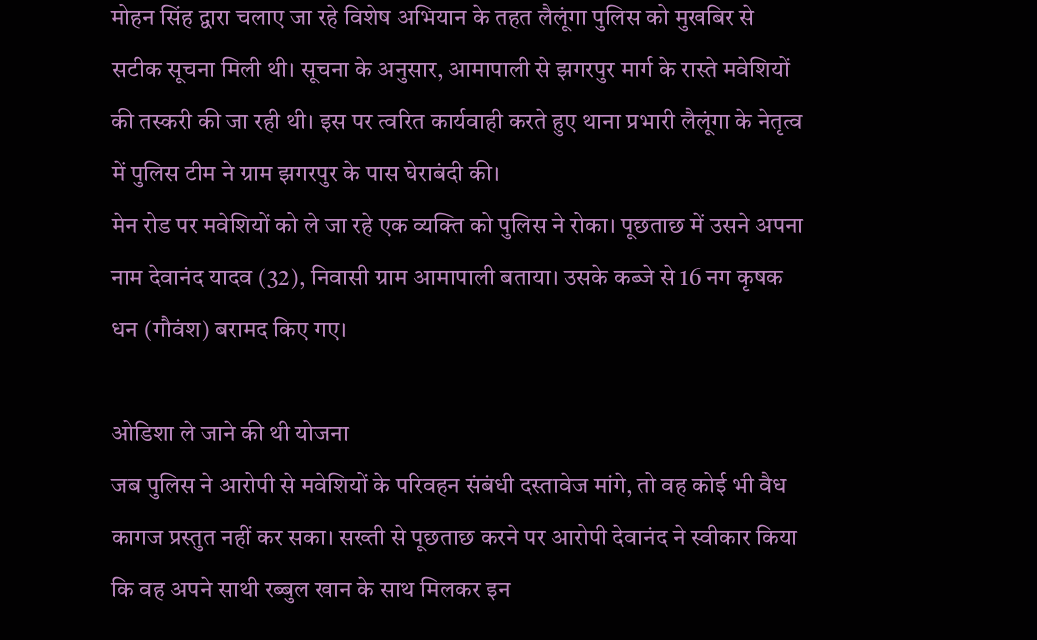मोहन सिंह द्वारा चलाए जा रहे विशेष अभियान के तहत लैलूंगा पुलिस को मुखबिर से सटीक सूचना मिली थी। सूचना के अनुसार, आमापाली से झगरपुर मार्ग के रास्ते मवेशियों की तस्करी की जा रही थी। इस पर त्वरित कार्यवाही करते हुए थाना प्रभारी लैलूंगा के नेतृत्व में पुलिस टीम ने ग्राम झगरपुर के पास घेराबंदी की।
मेन रोड पर मवेशियों को ले जा रहे एक व्यक्ति को पुलिस ने रोका। पूछताछ में उसने अपना नाम देवानंद यादव (32), निवासी ग्राम आमापाली बताया। उसके कब्जे से 16 नग कृषक धन (गौवंश) बरामद किए गए।

ओडिशा ले जाने की थी योजना
जब पुलिस ने आरोपी से मवेशियों के परिवहन संबंधी दस्तावेज मांगे, तो वह कोई भी वैध कागज प्रस्तुत नहीं कर सका। सख्ती से पूछताछ करने पर आरोपी देवानंद ने स्वीकार किया कि वह अपने साथी रब्बुल खान के साथ मिलकर इन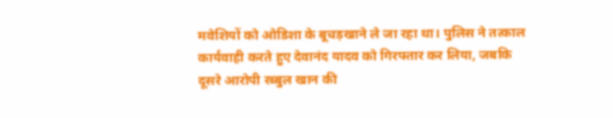मवेशियों को ओडिशा के बूचड़खाने ले जा रहा था। पुलिस ने तत्काल कार्यवाही करते हुए देवानंद यादव को गिरफ्तार कर लिया, जबकि दूसरे आरोपी रब्बुल खान की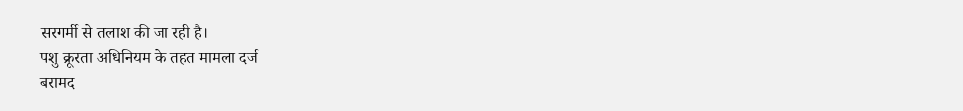सरगर्मी से तलाश की जा रही है।
पशु क्रूरता अधिनियम के तहत मामला दर्ज
बरामद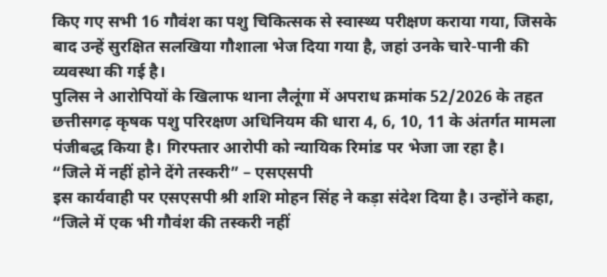किए गए सभी 16 गौवंश का पशु चिकित्सक से स्वास्थ्य परीक्षण कराया गया, जिसके बाद उन्हें सुरक्षित सलखिया गौशाला भेज दिया गया है, जहां उनके चारे-पानी की व्यवस्था की गई है।
पुलिस ने आरोपियों के खिलाफ थाना लैलूंगा में अपराध क्रमांक 52/2026 के तहत छत्तीसगढ़ कृषक पशु परिरक्षण अधिनियम की धारा 4, 6, 10, 11 के अंतर्गत मामला पंजीबद्ध किया है। गिरफ्तार आरोपी को न्यायिक रिमांड पर भेजा जा रहा है।
“जिले में नहीं होने देंगे तस्करी” – एसएसपी
इस कार्यवाही पर एसएसपी श्री शशि मोहन सिंह ने कड़ा संदेश दिया है। उन्होंने कहा, “जिले में एक भी गौवंश की तस्करी नहीं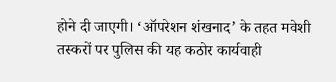होने दी जाएगी। ‘ऑपरेशन शंखनाद’ के तहत मवेशी तस्करों पर पुलिस की यह कठोर कार्यवाही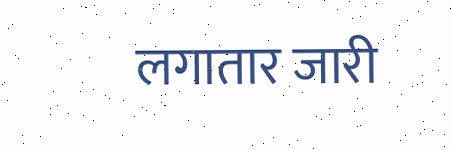लगातार जारी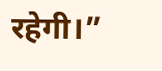रहेगी।”